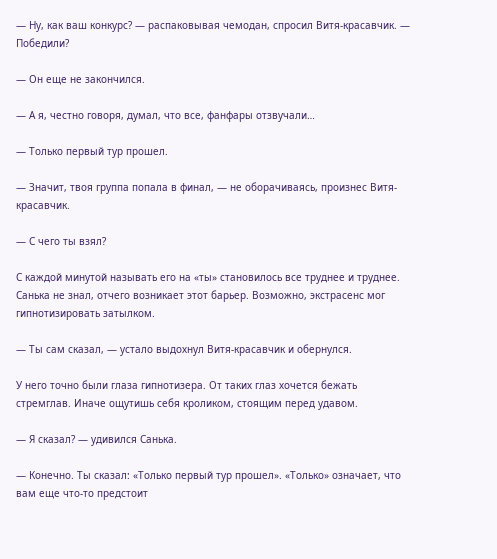— Ну, как ваш конкурс? — распаковывая чемодан, спросил Витя-красавчик. — Победили?

— Он еще не закончился.

— А я, честно говоря, думал, что все, фанфары отзвучали…

— Только первый тур прошел.

— Значит, твоя группа попала в финал, — не оборачиваясь, произнес Витя-красавчик.

— С чего ты взял?

С каждой минутой называть его на «ты» становилось все труднее и труднее. Санька не знал, отчего возникает этот барьер. Возможно, экстрасенс мог гипнотизировать затылком.

— Ты сам сказал, — устало выдохнул Витя-красавчик и обернулся.

У него точно были глаза гипнотизера. От таких глаз хочется бежать стремглав. Иначе ощутишь себя кроликом, стоящим перед удавом.

— Я сказал? — удивился Санька.

— Конечно. Ты сказал: «Только первый тур прошел». «Только» означает, что вам еще что-то предстоит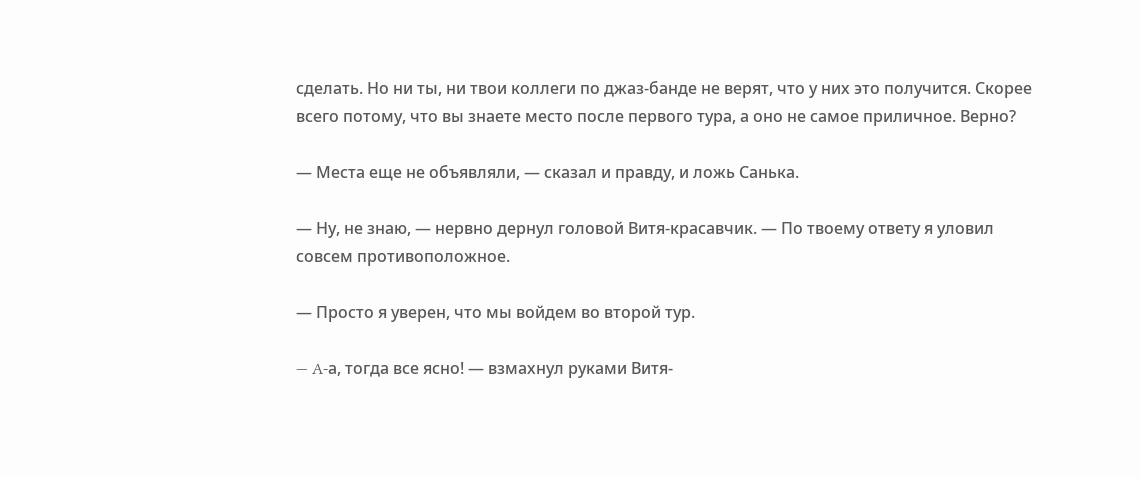сделать. Но ни ты, ни твои коллеги по джаз-банде не верят, что у них это получится. Скорее всего потому, что вы знаете место после первого тура, а оно не самое приличное. Верно?

— Места еще не объявляли, — сказал и правду, и ложь Санька.

— Ну, не знаю, — нервно дернул головой Витя-красавчик. — По твоему ответу я уловил совсем противоположное.

— Просто я уверен, что мы войдем во второй тур.

— A-а, тогда все ясно! — взмахнул руками Витя-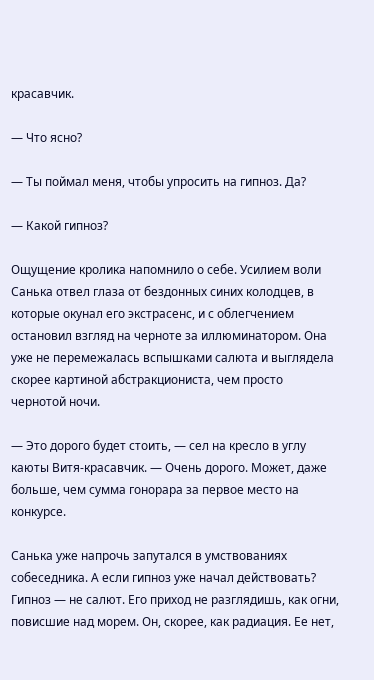красавчик.

— Что ясно?

— Ты поймал меня, чтобы упросить на гипноз. Да?

— Какой гипноз?

Ощущение кролика напомнило о себе. Усилием воли Санька отвел глаза от бездонных синих колодцев, в которые окунал его экстрасенс, и с облегчением остановил взгляд на черноте за иллюминатором. Она уже не перемежалась вспышками салюта и выглядела скорее картиной абстракциониста, чем просто чернотой ночи.

— Это дорого будет стоить, — сел на кресло в углу каюты Витя-красавчик. — Очень дорого. Может, даже больше, чем сумма гонорара за первое место на конкурсе.

Санька уже напрочь запутался в умствованиях собеседника. А если гипноз уже начал действовать? Гипноз — не салют. Его приход не разглядишь, как огни, повисшие над морем. Он, скорее, как радиация. Ее нет,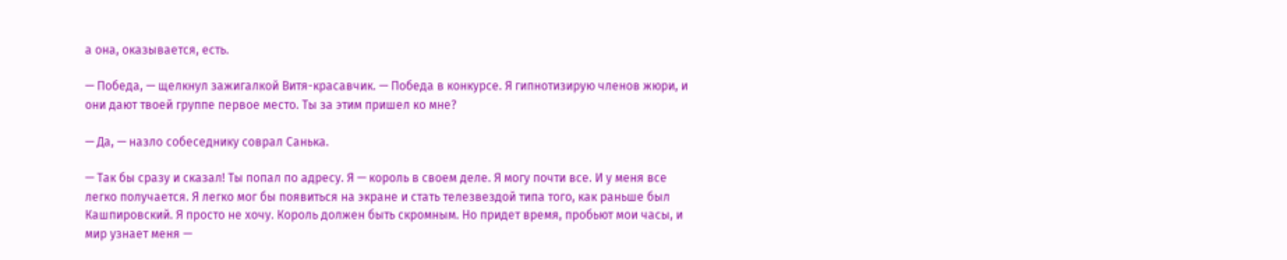а она, оказывается, есть.

— Победа, — щелкнул зажигалкой Витя-красавчик. — Победа в конкурсе. Я гипнотизирую членов жюри, и они дают твоей группе первое место. Ты за этим пришел ко мне?

— Да, — назло собеседнику соврал Санька.

— Так бы сразу и сказал! Ты попал по адресу. Я — король в своем деле. Я могу почти все. И у меня все легко получается. Я легко мог бы появиться на экране и стать телезвездой типа того, как раньше был Кашпировский. Я просто не хочу. Король должен быть скромным. Но придет время, пробьют мои часы, и мир узнает меня —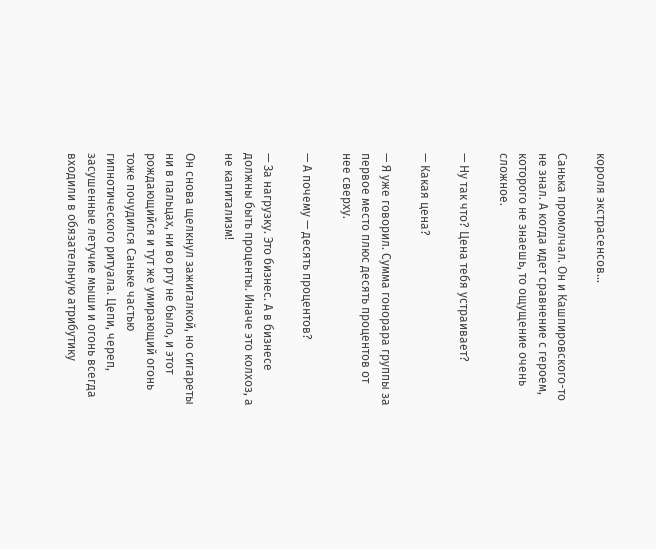короля экстрасенсов…

Санька промолчал. Он и Кашпировского-то не знал. А когда идет сравнение с героем, которого не знаешь, то ощущение очень сложное.

— Ну так что? Цена тебя устраивает?

— Какая цена?

— Я уже говорил. Сумма гонорара группы за первое место плюс десять процентов от нее сверху.

— А почему — десять процентов?

— За нагрузку. Это бизнес. А в бизнесе должны быть проценты. Иначе это колхоз, а не капитализм!

Он снова щелкнул зажигалкой, но сигареты ни в пальцах, ни во рту не было, и этот рождающийся и тут же умирающий огонь тоже почудился Саньке частью гипнотического ритуала. Цепи, череп, засушенные летучие мыши и огонь всегда входили в обязательную атрибутику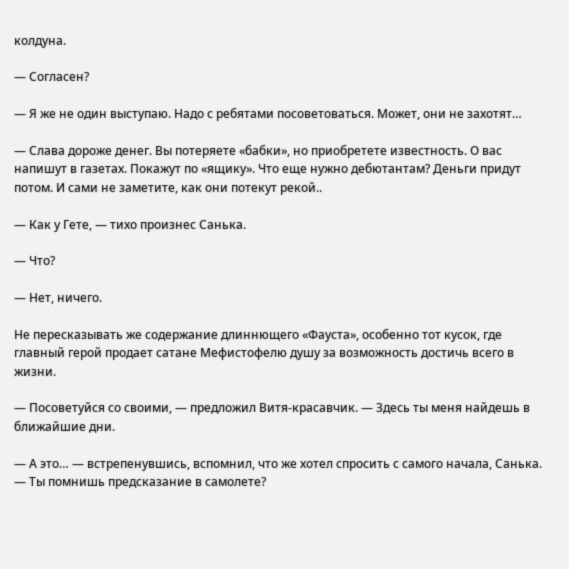колдуна.

— Согласен?

— Я же не один выступаю. Надо с ребятами посоветоваться. Может, они не захотят…

— Слава дороже денег. Вы потеряете «бабки», но приобретете известность. О вас напишут в газетах. Покажут по «ящику». Что еще нужно дебютантам? Деньги придут потом. И сами не заметите, как они потекут рекой..

— Как у Гете, — тихо произнес Санька.

— Что?

— Нет, ничего.

Не пересказывать же содержание длиннющего «Фауста», особенно тот кусок, где главный герой продает сатане Мефистофелю душу за возможность достичь всего в жизни.

— Посоветуйся со своими, — предложил Витя-красавчик. — Здесь ты меня найдешь в ближайшие дни.

— А это… — встрепенувшись, вспомнил, что же хотел спросить с самого начала, Санька. — Ты помнишь предсказание в самолете?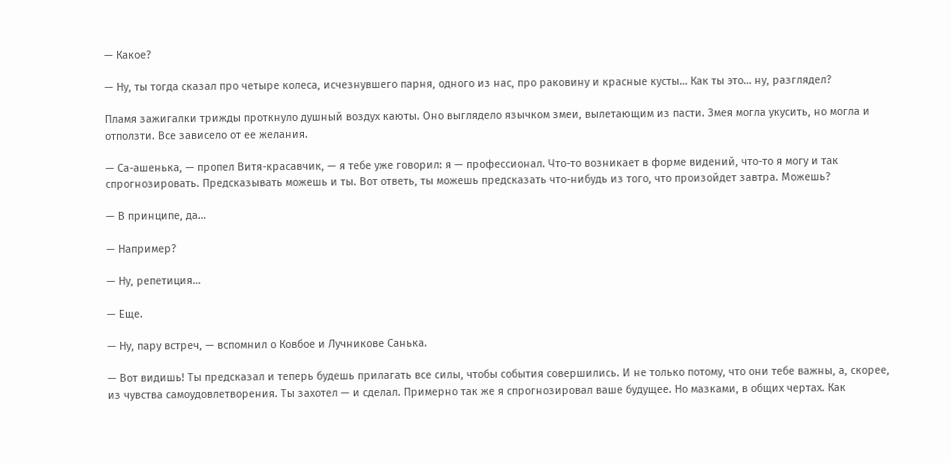— Какое?

— Ну, ты тогда сказал про четыре колеса, исчезнувшего парня, одного из нас, про раковину и красные кусты… Как ты это… ну, разглядел?

Пламя зажигалки трижды проткнуло душный воздух каюты. Оно выглядело язычком змеи, вылетающим из пасти. Змея могла укусить, но могла и отползти. Все зависело от ее желания.

— Са-ашенька, — пропел Витя-красавчик, — я тебе уже говорил: я — профессионал. Что-то возникает в форме видений, что-то я могу и так спрогнозировать. Предсказывать можешь и ты. Вот ответь, ты можешь предсказать что-нибудь из того, что произойдет завтра. Можешь?

— В принципе, да…

— Например?

— Ну, репетиция…

— Еще.

— Ну, пару встреч, — вспомнил о Ковбое и Лучникове Санька.

— Вот видишь! Ты предсказал и теперь будешь прилагать все силы, чтобы события совершились. И не только потому, что они тебе важны, а, скорее, из чувства самоудовлетворения. Ты захотел — и сделал. Примерно так же я спрогнозировал ваше будущее. Но мазками, в общих чертах. Как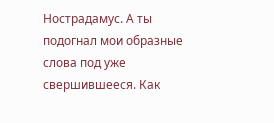Нострадамус. А ты подогнал мои образные слова под уже свершившееся. Как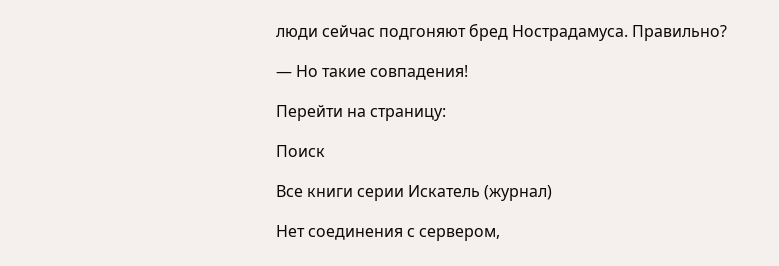люди сейчас подгоняют бред Нострадамуса. Правильно?

— Но такие совпадения!

Перейти на страницу:

Поиск

Все книги серии Искатель (журнал)

Нет соединения с сервером,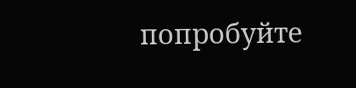попробуйте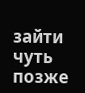зайти чуть позже